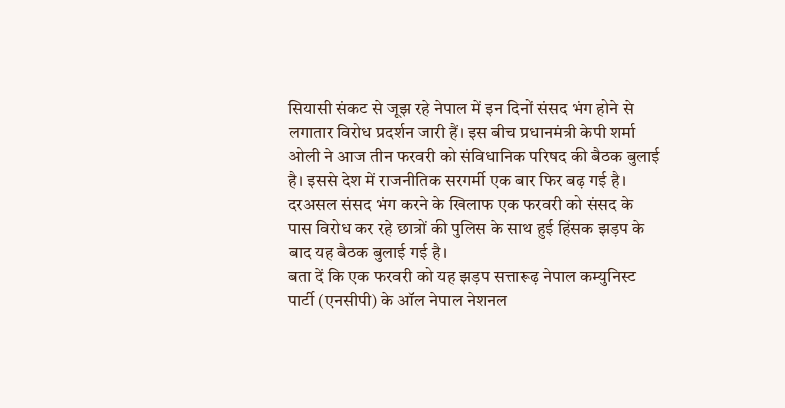सियासी संकट से जूझ रहे नेपाल में इन दिनों संसद भंग होने से लगातार विरोध प्रदर्शन जारी हैं। इस बीच प्रधानमंत्री केपी शर्मा ओली ने आज तीन फरवरी को संविधानिक परिषद की बैठक बुलाई है। इससे देश में राजनीतिक सरगर्मी एक बार फिर बढ़ गई है। दरअसल संसद भंग करने के खिलाफ एक फरवरी को संसद के पास विरोध कर रहे छात्रों की पुलिस के साथ हुई हिंसक झड़प के बाद यह बैठक बुलाई गई है।
बता दें कि एक फरवरी को यह झड़प सत्तारूढ़ नेपाल कम्युनिस्ट पार्टी (एनसीपी) के ऑल नेपाल नेशनल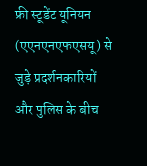फ्री स्टूडेंट यूनियन (एएनएनएफएसयू) से जुड़े प्रदर्शनकारियों और पुलिस के बीच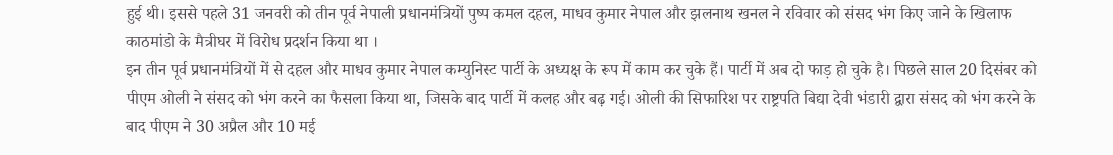हुई थी। इससे पहले 31 जनवरी को तीन पूर्व नेपाली प्रधानमंत्रियों पुष्प कमल दहल, माधव कुमार नेपाल और झलनाथ खनल ने रविवार को संसद भंग किए जाने के खिलाफ काठमांडो के मैत्रीघर में विरोध प्रदर्शन किया था ।
इन तीन पूर्व प्रधानमंत्रियों में से दहल और माधव कुमार नेपाल कम्युनिस्ट पार्टी के अध्यक्ष के रूप में काम कर चुके हैं। पार्टी में अब दो फाड़ हो चुके है। पिछले साल 20 दिसंबर को पीएम ओली ने संसद को भंग करने का फैसला किया था, जिसके बाद पार्टी में कलह और बढ़ गई। ओली की सिफारिश पर राष्ट्रपति बिद्या देवी भंडारी द्वारा संसद को भंग करने के बाद पीएम ने 30 अप्रैल और 10 मई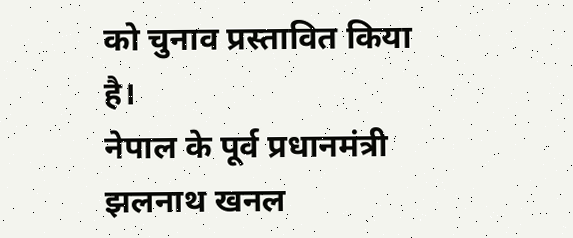को चुनाव प्रस्तावित किया है।
नेपाल के पूर्व प्रधानमंत्री झलनाथ खनल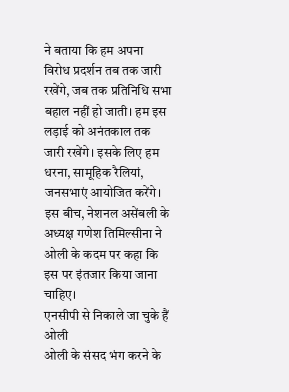ने बताया कि हम अपना विरोध प्रदर्शन तब तक जारी रखेंगे, जब तक प्रतिनिधि सभा बहाल नहीं हो जाती। हम इस लड़ाई को अनंतकाल तक जारी रखेंगे। इसके लिए हम धरना, सामूहिक रैलियां, जनसभाएं आयोजित करेंगे। इस बीच, नेशनल असेंबली के अध्यक्ष गणेश तिमिल्सीना ने ओली के कदम पर कहा कि इस पर इंतजार किया जाना चाहिए।
एनसीपी से निकाले जा चुके हैं ओली
ओली के संसद भंग करने के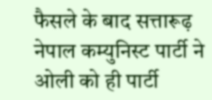फैसले के बाद सत्तारूढ़ नेपाल कम्युनिस्ट पार्टी ने ओली को ही पार्टी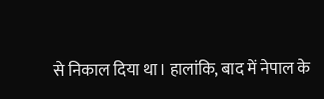से निकाल दिया था। हालांकि, बाद में नेपाल के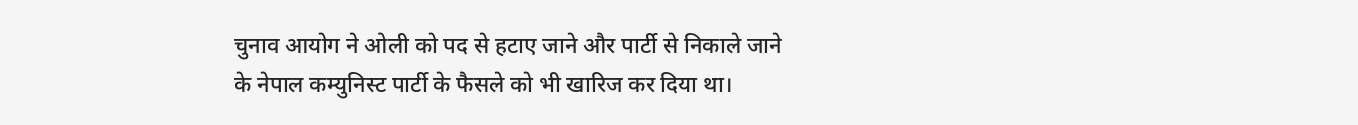चुनाव आयोग ने ओली को पद से हटाए जाने और पार्टी से निकाले जाने के नेपाल कम्युनिस्ट पार्टी के फैसले को भी खारिज कर दिया था।